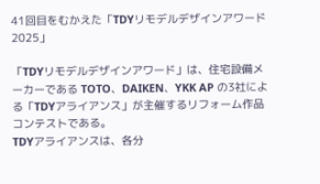41回目をむかえた「TDYリモデルデザインアワード2025」

「TDYリモデルデザインアワード」は、住宅設備メーカーである TOTO、DAIKEN、YKK AP の3社による「TDYアライアンス」が主催するリフォーム作品コンテストである。
TDYアライアンスは、各分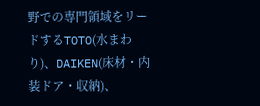野での専門領域をリードするTOTO(水まわり)、DAIKEN(床材・内装ドア・収納)、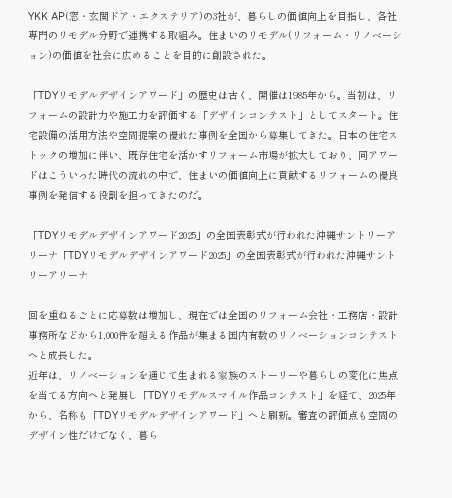YKK AP(窓・玄関ドア・エクステリア)の3社が、暮らしの価値向上を目指し、各社専門のリモデル分野で連携する取組み。住まいのリモデル(リフォーム・リノベーション)の価値を社会に広めることを目的に創設された。

「TDYリモデルデザインアワード」の歴史は古く、開催は1985年から。当初は、リフォームの設計力や施工力を評価する「デザインコンテスト」としてスタート。住宅設備の活用方法や空間提案の優れた事例を全国から募集してきた。日本の住宅ストックの増加に伴い、既存住宅を活かすリフォーム市場が拡大しており、同アワードはこういった時代の流れの中で、住まいの価値向上に貢献するリフォームの優良事例を発信する役割を担ってきたのだ。

「TDYリモデルデザインアワード2025」の全国表彰式が行われた沖縄サントリーアリーナ「TDYリモデルデザインアワード2025」の全国表彰式が行われた沖縄サントリーアリーナ

回を重ねるごとに応募数は増加し、現在では全国のリフォーム会社・工務店・設計事務所などから1,000件を超える作品が集まる国内有数のリノベーションコンテストへと成長した。
近年は、リノベーションを通じて生まれる家族のストーリーや暮らしの変化に焦点を当てる方向へと発展し「TDYリモデルスマイル作品コンテスト」を経て、2025年から、名称も「TDYリモデルデザインアワード」へと刷新。審査の評価点も空間のデザイン性だけでなく、暮ら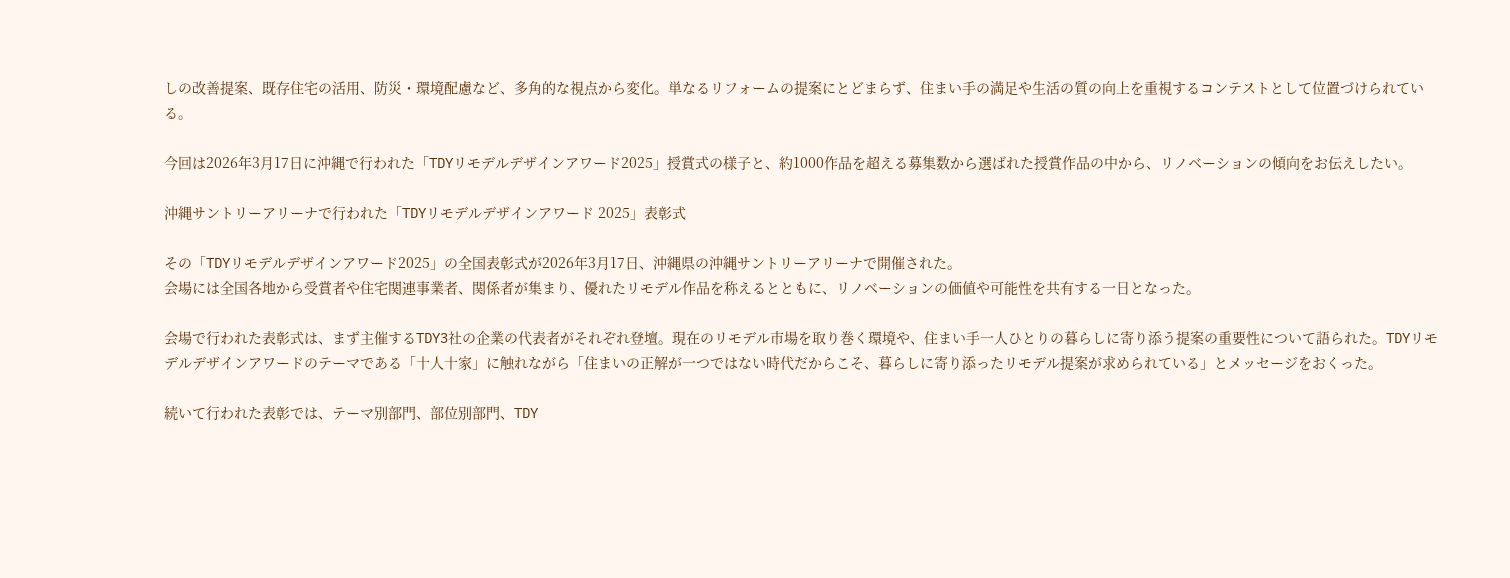しの改善提案、既存住宅の活用、防災・環境配慮など、多角的な視点から変化。単なるリフォームの提案にとどまらず、住まい手の満足や生活の質の向上を重視するコンテストとして位置づけられている。

今回は2026年3月17日に沖縄で行われた「TDYリモデルデザインアワード2025」授賞式の様子と、約1000作品を超える募集数から選ばれた授賞作品の中から、リノベーションの傾向をお伝えしたい。

沖縄サントリーアリーナで行われた「TDYリモデルデザインアワード 2025」表彰式

その「TDYリモデルデザインアワード2025」の全国表彰式が2026年3月17日、沖縄県の沖縄サントリーアリーナで開催された。
会場には全国各地から受賞者や住宅関連事業者、関係者が集まり、優れたリモデル作品を称えるとともに、リノベーションの価値や可能性を共有する一日となった。

会場で行われた表彰式は、まず主催するTDY3社の企業の代表者がそれぞれ登壇。現在のリモデル市場を取り巻く環境や、住まい手一人ひとりの暮らしに寄り添う提案の重要性について語られた。TDYリモデルデザインアワードのテーマである「十人十家」に触れながら「住まいの正解が一つではない時代だからこそ、暮らしに寄り添ったリモデル提案が求められている」とメッセージをおくった。

続いて行われた表彰では、テーマ別部門、部位別部門、TDY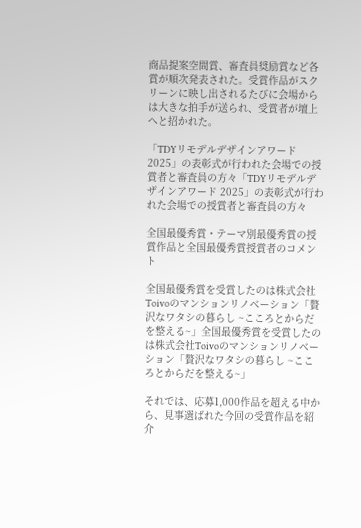商品提案空間賞、審査員奨励賞など各賞が順次発表された。受賞作品がスクリーンに映し出されるたびに会場からは大きな拍手が送られ、受賞者が壇上へと招かれた。

「TDYリモデルデザインアワード 2025」の表彰式が行われた会場での授賞者と審査員の方々「TDYリモデルデザインアワード 2025」の表彰式が行われた会場での授賞者と審査員の方々

全国最優秀賞・テーマ別最優秀賞の授賞作品と全国最優秀賞授賞者のコメント

全国最優秀賞を受賞したのは株式会社Toivoのマンションリノベーション「贅沢なワタシの暮らし ~こころとからだを整える~」全国最優秀賞を受賞したのは株式会社Toivoのマンションリノベーション「贅沢なワタシの暮らし ~こころとからだを整える~」

それでは、応募1,000作品を超える中から、見事選ばれた今回の受賞作品を紹介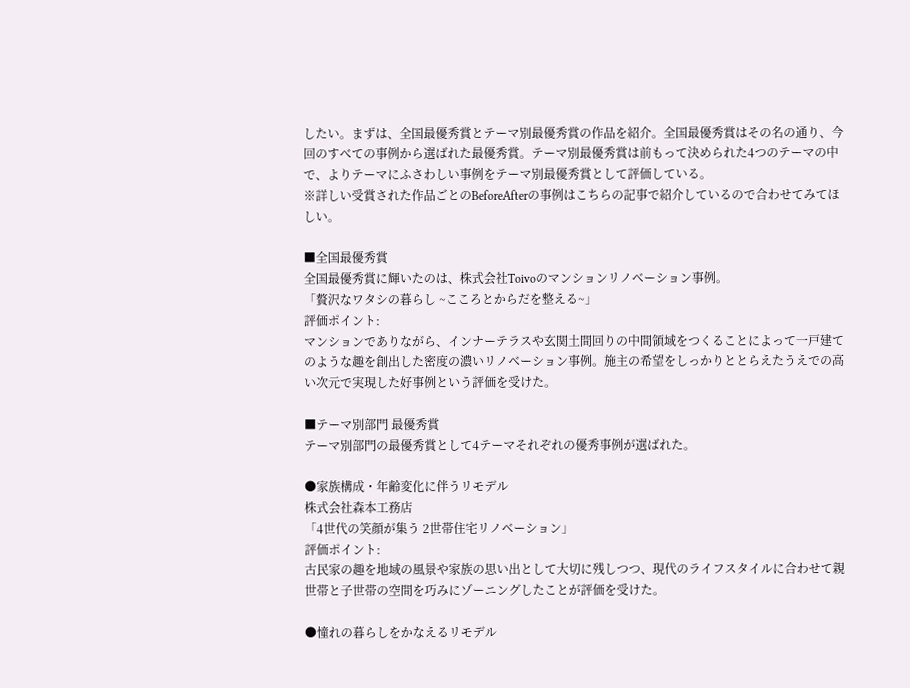したい。まずは、全国最優秀賞とテーマ別最優秀賞の作品を紹介。全国最優秀賞はその名の通り、今回のすべての事例から選ばれた最優秀賞。テーマ別最優秀賞は前もって決められた4つのテーマの中で、よりテーマにふさわしい事例をテーマ別最優秀賞として評価している。
※詳しい受賞された作品ごとのBeforeAfterの事例はこちらの記事で紹介しているので合わせてみてほしい。

■全国最優秀賞
全国最優秀賞に輝いたのは、株式会社Toivoのマンションリノベーション事例。
「贅沢なワタシの暮らし ~こころとからだを整える~」
評価ポイント:
マンションでありながら、インナーテラスや玄関土間回りの中間領域をつくることによって一戸建てのような趣を創出した密度の濃いリノベーション事例。施主の希望をしっかりととらえたうえでの高い次元で実現した好事例という評価を受けた。

■テーマ別部門 最優秀賞
テーマ別部門の最優秀賞として4テーマそれぞれの優秀事例が選ばれた。

●家族構成・年齢変化に伴うリモデル
株式会社森本工務店
「4世代の笑顔が集う 2世帯住宅リノベーション」
評価ポイント:
古民家の趣を地域の風景や家族の思い出として大切に残しつつ、現代のライフスタイルに合わせて親世帯と子世帯の空間を巧みにゾーニングしたことが評価を受けた。

●憧れの暮らしをかなえるリモデル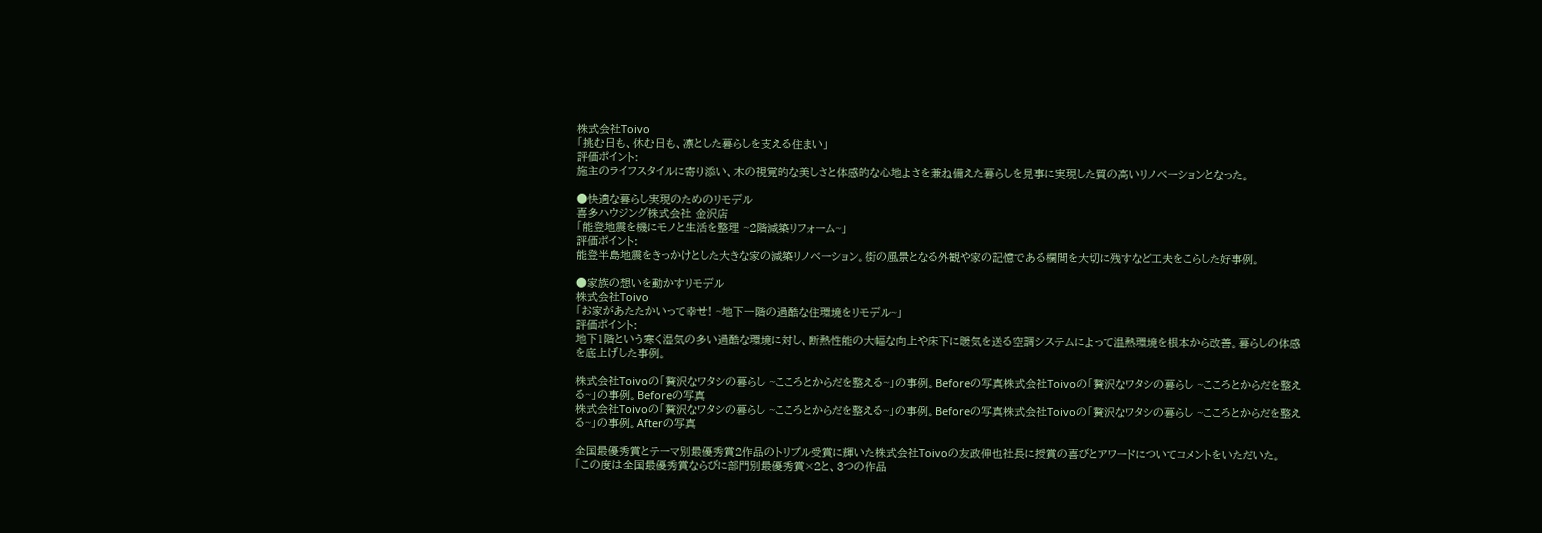株式会社Toivo
「挑む日も、休む日も、凛とした暮らしを支える住まい」
評価ポイント:
施主のライフスタイルに寄り添い、木の視覚的な美しさと体感的な心地よさを兼ね備えた暮らしを見事に実現した質の高いリノベーションとなった。

●快適な暮らし実現のためのリモデル
喜多ハウジング株式会社 金沢店
「能登地震を機にモノと生活を整理 ~2階減築リフォーム~」
評価ポイント:
能登半島地震をきっかけとした大きな家の減築リノベーション。街の風景となる外観や家の記憶である欄間を大切に残すなど工夫をこらした好事例。

●家族の想いを動かすリモデル
株式会社Toivo
「お家があたたかいって幸せ! ~地下一階の過酷な住環境をリモデル~」
評価ポイント:
地下1階という寒く湿気の多い過酷な環境に対し、断熱性能の大幅な向上や床下に暖気を送る空調システムによって温熱環境を根本から改善。暮らしの体感を底上げした事例。

株式会社Toivoの「贅沢なワタシの暮らし ~こころとからだを整える~」の事例。Beforeの写真株式会社Toivoの「贅沢なワタシの暮らし ~こころとからだを整える~」の事例。Beforeの写真
株式会社Toivoの「贅沢なワタシの暮らし ~こころとからだを整える~」の事例。Beforeの写真株式会社Toivoの「贅沢なワタシの暮らし ~こころとからだを整える~」の事例。Afterの写真

全国最優秀賞とテーマ別最優秀賞2作品のトリプル受賞に輝いた株式会社Toivoの友政伸也社長に授賞の喜びとアワードについてコメントをいただいた。
「この度は全国最優秀賞ならびに部門別最優秀賞×2と、3つの作品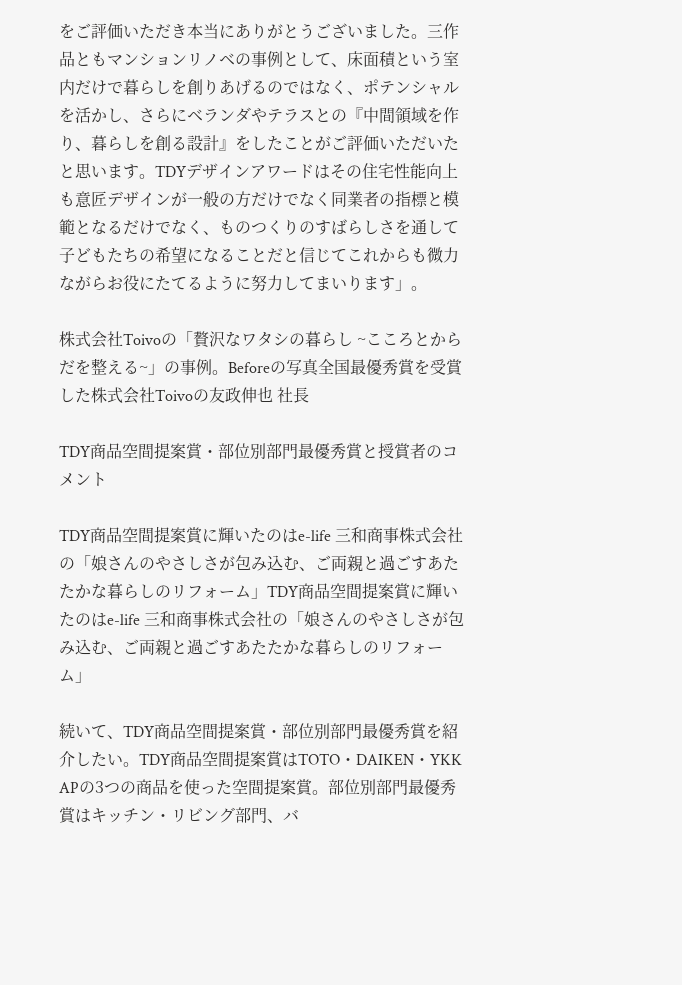をご評価いただき本当にありがとうございました。三作品ともマンションリノベの事例として、床面積という室内だけで暮らしを創りあげるのではなく、ポテンシャルを活かし、さらにベランダやテラスとの『中間領域を作り、暮らしを創る設計』をしたことがご評価いただいたと思います。TDYデザインアワードはその住宅性能向上も意匠デザインが一般の方だけでなく同業者の指標と模範となるだけでなく、ものつくりのすばらしさを通して子どもたちの希望になることだと信じてこれからも微力ながらお役にたてるように努力してまいります」。

株式会社Toivoの「贅沢なワタシの暮らし ~こころとからだを整える~」の事例。Beforeの写真全国最優秀賞を受賞した株式会社Toivoの友政伸也 社長

TDY商品空間提案賞・部位別部門最優秀賞と授賞者のコメント

TDY商品空間提案賞に輝いたのはe-life 三和商事株式会社の「娘さんのやさしさが包み込む、ご両親と過ごすあたたかな暮らしのリフォーム」TDY商品空間提案賞に輝いたのはe-life 三和商事株式会社の「娘さんのやさしさが包み込む、ご両親と過ごすあたたかな暮らしのリフォーム」

続いて、TDY商品空間提案賞・部位別部門最優秀賞を紹介したい。TDY商品空間提案賞はTOTO・DAIKEN・YKK APの3つの商品を使った空間提案賞。部位別部門最優秀賞はキッチン・リビング部門、バ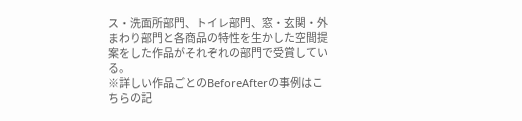ス・洗面所部門、トイレ部門、窓・玄関・外まわり部門と各商品の特性を生かした空間提案をした作品がそれぞれの部門で受賞している。
※詳しい作品ごとのBeforeAfterの事例はこちらの記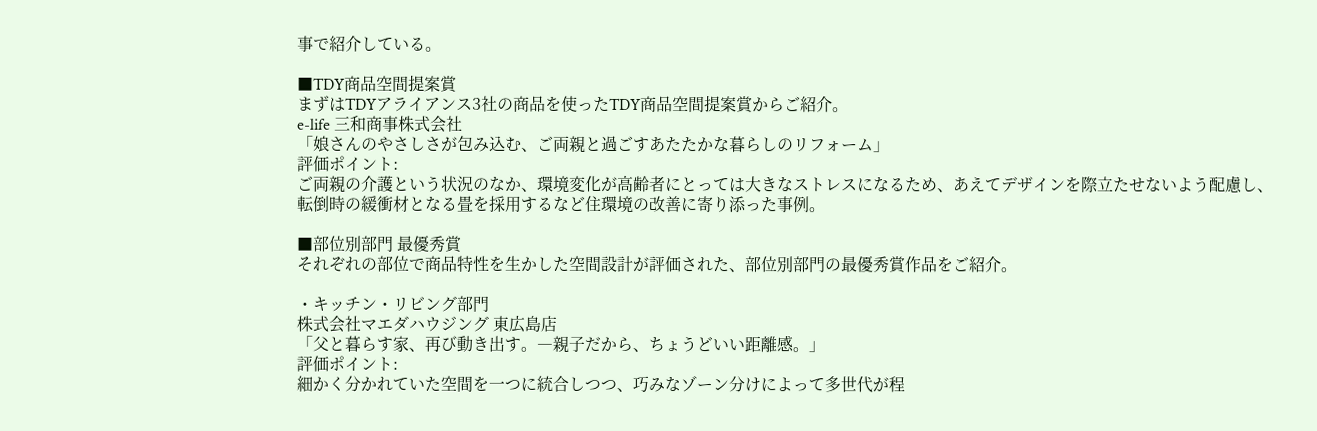事で紹介している。

■TDY商品空間提案賞
まずはTDYアライアンス3社の商品を使ったTDY商品空間提案賞からご紹介。
e-life 三和商事株式会社
「娘さんのやさしさが包み込む、ご両親と過ごすあたたかな暮らしのリフォーム」
評価ポイント:
ご両親の介護という状況のなか、環境変化が高齢者にとっては大きなストレスになるため、あえてデザインを際立たせないよう配慮し、転倒時の緩衝材となる畳を採用するなど住環境の改善に寄り添った事例。

■部位別部門 最優秀賞
それぞれの部位で商品特性を生かした空間設計が評価された、部位別部門の最優秀賞作品をご紹介。

・キッチン・リビング部門
株式会社マエダハウジング 東広島店
「父と暮らす家、再び動き出す。―親子だから、ちょうどいい距離感。」
評価ポイント:
細かく分かれていた空間を一つに統合しつつ、巧みなゾーン分けによって多世代が程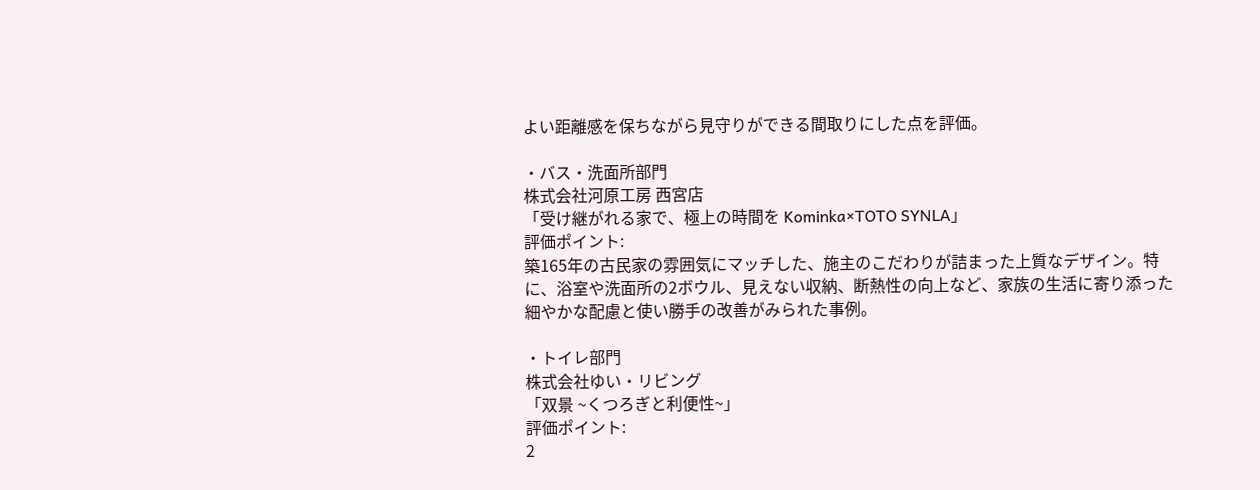よい距離感を保ちながら見守りができる間取りにした点を評価。

・バス・洗面所部門
株式会社河原工房 西宮店
「受け継がれる家で、極上の時間を Kominka×TOTO SYNLA」
評価ポイント:
築165年の古民家の雰囲気にマッチした、施主のこだわりが詰まった上質なデザイン。特に、浴室や洗面所の2ボウル、見えない収納、断熱性の向上など、家族の生活に寄り添った細やかな配慮と使い勝手の改善がみられた事例。

・トイレ部門
株式会社ゆい・リビング
「双景 ~くつろぎと利便性~」
評価ポイント:
2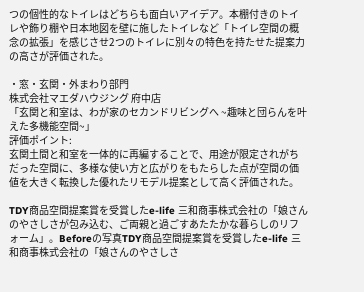つの個性的なトイレはどちらも面白いアイデア。本棚付きのトイレや飾り棚や日本地図を壁に施したトイレなど「トイレ空間の概念の拡張」を感じさせ2つのトイレに別々の特色を持たせた提案力の高さが評価された。

・窓・玄関・外まわり部門
株式会社マエダハウジング 府中店
「玄関と和室は、わが家のセカンドリビングへ ~趣味と団らんを叶えた多機能空間~」
評価ポイント:
玄関土間と和室を一体的に再編することで、用途が限定されがちだった空間に、多様な使い方と広がりをもたらした点が空間の価値を大きく転換した優れたリモデル提案として高く評価された。

TDY商品空間提案賞を受賞したe-life 三和商事株式会社の「娘さんのやさしさが包み込む、ご両親と過ごすあたたかな暮らしのリフォーム」。Beforeの写真TDY商品空間提案賞を受賞したe-life 三和商事株式会社の「娘さんのやさしさ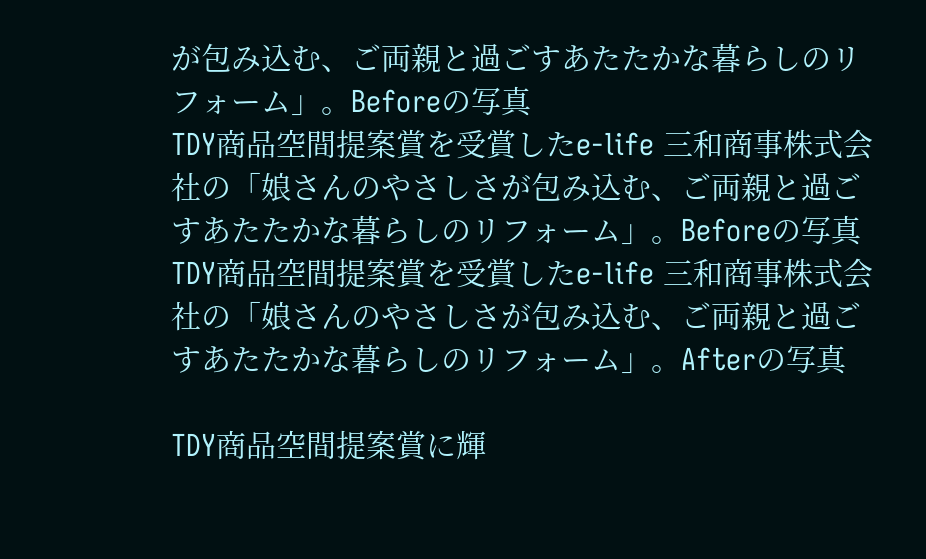が包み込む、ご両親と過ごすあたたかな暮らしのリフォーム」。Beforeの写真
TDY商品空間提案賞を受賞したe-life 三和商事株式会社の「娘さんのやさしさが包み込む、ご両親と過ごすあたたかな暮らしのリフォーム」。Beforeの写真TDY商品空間提案賞を受賞したe-life 三和商事株式会社の「娘さんのやさしさが包み込む、ご両親と過ごすあたたかな暮らしのリフォーム」。Afterの写真

TDY商品空間提案賞に輝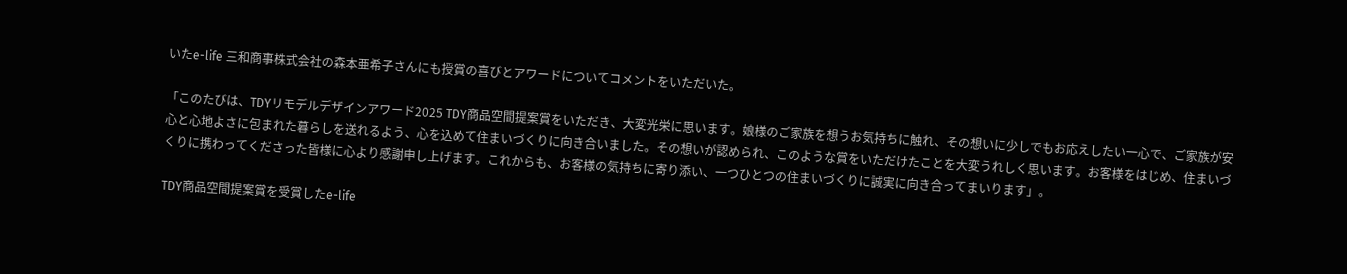いたe-life 三和商事株式会社の森本亜希子さんにも授賞の喜びとアワードについてコメントをいただいた。

「このたびは、TDYリモデルデザインアワード2025 TDY商品空間提案賞をいただき、大変光栄に思います。娘様のご家族を想うお気持ちに触れ、その想いに少しでもお応えしたい一心で、ご家族が安心と心地よさに包まれた暮らしを送れるよう、心を込めて住まいづくりに向き合いました。その想いが認められ、このような賞をいただけたことを大変うれしく思います。お客様をはじめ、住まいづくりに携わってくださった皆様に心より感謝申し上げます。これからも、お客様の気持ちに寄り添い、一つひとつの住まいづくりに誠実に向き合ってまいります」。

TDY商品空間提案賞を受賞したe-life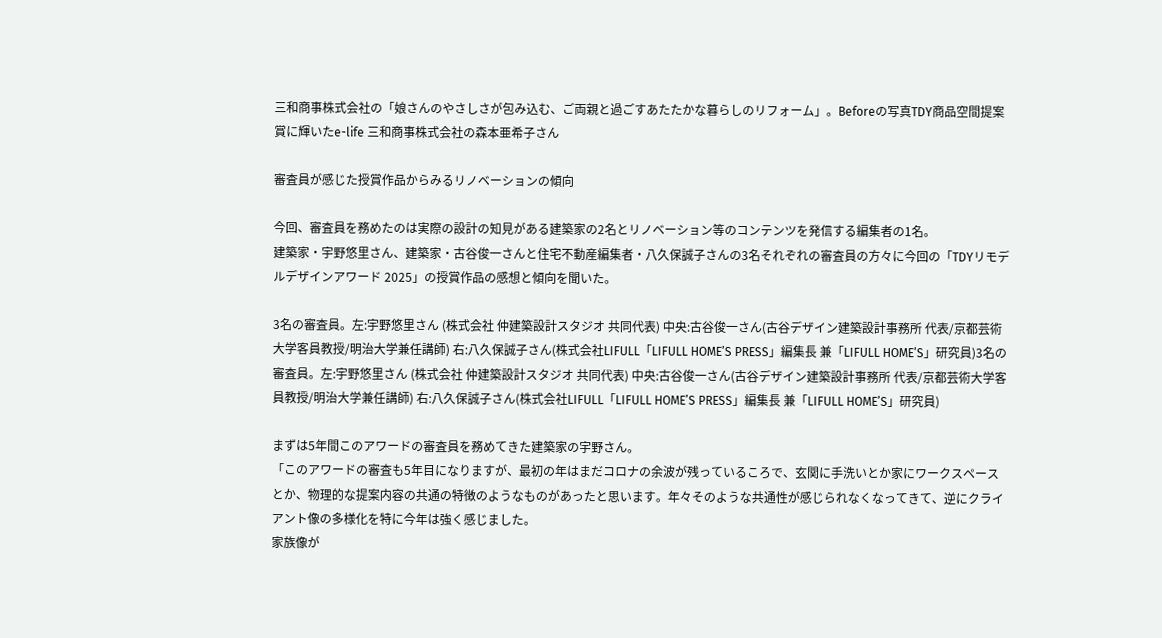三和商事株式会社の「娘さんのやさしさが包み込む、ご両親と過ごすあたたかな暮らしのリフォーム」。Beforeの写真TDY商品空間提案賞に輝いたe-life 三和商事株式会社の森本亜希子さん

審査員が感じた授賞作品からみるリノベーションの傾向

今回、審査員を務めたのは実際の設計の知見がある建築家の2名とリノベーション等のコンテンツを発信する編集者の1名。
建築家・宇野悠里さん、建築家・古谷俊一さんと住宅不動産編集者・八久保誠子さんの3名それぞれの審査員の方々に今回の「TDYリモデルデザインアワード 2025」の授賞作品の感想と傾向を聞いた。

3名の審査員。左:宇野悠里さん (株式会社 仲建築設計スタジオ 共同代表) 中央:古谷俊一さん(古谷デザイン建築設計事務所 代表/京都芸術大学客員教授/明治大学兼任講師) 右:八久保誠子さん(株式会社LIFULL「LIFULL HOME’S PRESS」編集長 兼「LIFULL HOME’S」研究員)3名の審査員。左:宇野悠里さん (株式会社 仲建築設計スタジオ 共同代表) 中央:古谷俊一さん(古谷デザイン建築設計事務所 代表/京都芸術大学客員教授/明治大学兼任講師) 右:八久保誠子さん(株式会社LIFULL「LIFULL HOME’S PRESS」編集長 兼「LIFULL HOME’S」研究員)

まずは5年間このアワードの審査員を務めてきた建築家の宇野さん。
「このアワードの審査も5年目になりますが、最初の年はまだコロナの余波が残っているころで、玄関に手洗いとか家にワークスペースとか、物理的な提案内容の共通の特徴のようなものがあったと思います。年々そのような共通性が感じられなくなってきて、逆にクライアント像の多様化を特に今年は強く感じました。
家族像が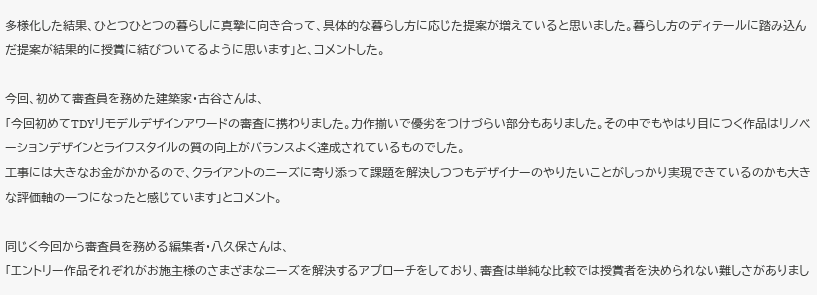多様化した結果、ひとつひとつの暮らしに真摯に向き合って、具体的な暮らし方に応じた提案が増えていると思いました。暮らし方のディテールに踏み込んだ提案が結果的に授賞に結びついてるように思います」と、コメントした。

今回、初めて審査員を務めた建築家・古谷さんは、
「今回初めてTDYリモデルデザインアワードの審査に携わりました。力作揃いで優劣をつけづらい部分もありました。その中でもやはり目につく作品はリノベーションデザインとライフスタイルの質の向上がバランスよく達成されているものでした。
工事には大きなお金がかかるので、クライアントのニーズに寄り添って課題を解決しつつもデザイナーのやりたいことがしっかり実現できているのかも大きな評価軸の一つになったと感じています」とコメント。

同じく今回から審査員を務める編集者・八久保さんは、
「エントリー作品それぞれがお施主様のさまざまなニーズを解決するアプローチをしており、審査は単純な比較では授賞者を決められない難しさがありまし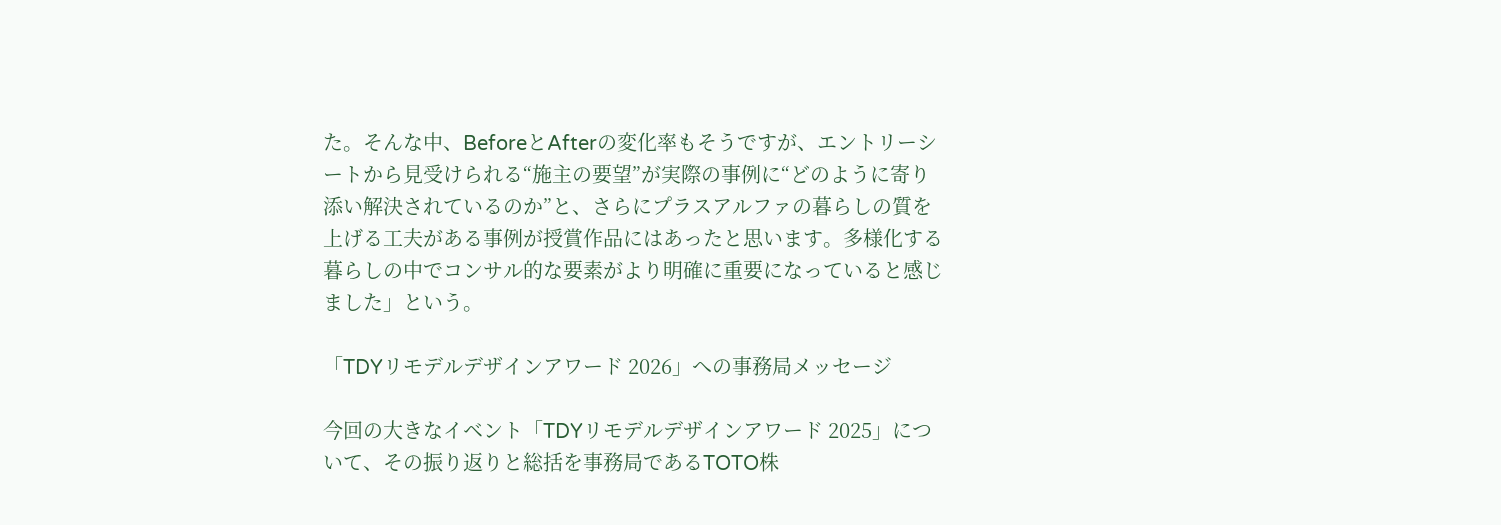た。そんな中、BeforeとAfterの変化率もそうですが、エントリーシートから見受けられる“施主の要望”が実際の事例に“どのように寄り添い解決されているのか”と、さらにプラスアルファの暮らしの質を上げる工夫がある事例が授賞作品にはあったと思います。多様化する暮らしの中でコンサル的な要素がより明確に重要になっていると感じました」という。

「TDYリモデルデザインアワード 2026」への事務局メッセージ

今回の大きなイベント「TDYリモデルデザインアワード 2025」について、その振り返りと総括を事務局であるTOTO株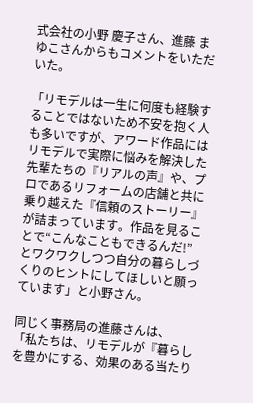式会社の小野 慶子さん、進藤 まゆこさんからもコメントをいただいた。

「リモデルは一生に何度も経験することではないため不安を抱く人も多いですが、アワード作品にはリモデルで実際に悩みを解決した先輩たちの『リアルの声』や、プロであるリフォームの店舗と共に乗り越えた『信頼のストーリー』が詰まっています。作品を見ることで“こんなこともできるんだ!”とワクワクしつつ自分の暮らしづくりのヒントにしてほしいと願っています」と小野さん。

同じく事務局の進藤さんは、
「私たちは、リモデルが『暮らしを豊かにする、効果のある当たり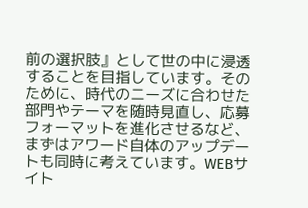前の選択肢』として世の中に浸透することを目指しています。そのために、時代のニーズに合わせた部門やテーマを随時見直し、応募フォーマットを進化させるなど、まずはアワード自体のアップデートも同時に考えています。WEBサイト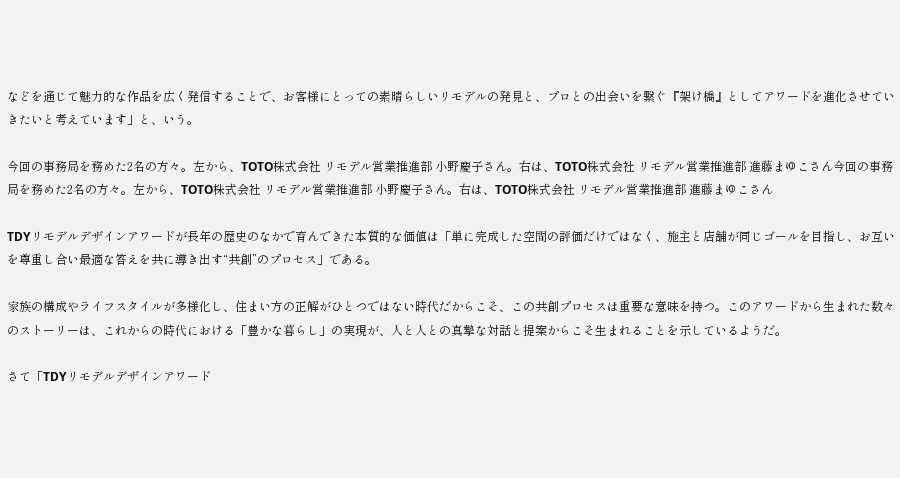などを通じて魅力的な作品を広く発信することで、お客様にとっての素晴らしいリモデルの発見と、プロとの出会いを繋ぐ『架け橋』としてアワードを進化させていきたいと考えています」と、いう。

今回の事務局を務めた2名の方々。左から、TOTO株式会社 リモデル営業推進部 小野慶子さん。右は、TOTO株式会社 リモデル営業推進部 進藤まゆこさん今回の事務局を務めた2名の方々。左から、TOTO株式会社 リモデル営業推進部 小野慶子さん。右は、TOTO株式会社 リモデル営業推進部 進藤まゆこさん

TDYリモデルデザインアワードが長年の歴史のなかで育んできた本質的な価値は「単に完成した空間の評価だけではなく、施主と店舗が同じゴールを目指し、お互いを尊重し合い最適な答えを共に導き出す“共創”のプロセス」である。

家族の構成やライフスタイルが多様化し、住まい方の正解がひとつではない時代だからこそ、この共創プロセスは重要な意味を持つ。このアワードから生まれた数々のストーリーは、これからの時代における「豊かな暮らし」の実現が、人と人との真摯な対話と提案からこそ生まれることを示しているようだ。

さて「TDYリモデルデザインアワード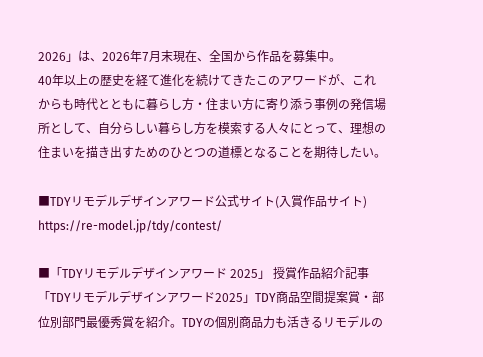2026」は、2026年7月末現在、全国から作品を募集中。
40年以上の歴史を経て進化を続けてきたこのアワードが、これからも時代とともに暮らし方・住まい方に寄り添う事例の発信場所として、自分らしい暮らし方を模索する人々にとって、理想の住まいを描き出すためのひとつの道標となることを期待したい。

■TDYリモデルデザインアワード公式サイト(入賞作品サイト)
https://re-model.jp/tdy/contest/

■「TDYリモデルデザインアワード 2025」 授賞作品紹介記事
「TDYリモデルデザインアワード2025」TDY商品空間提案賞・部位別部門最優秀賞を紹介。TDYの個別商品力も活きるリモデルの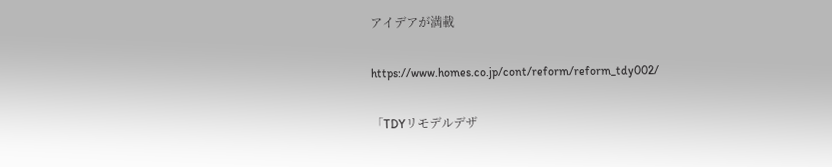アイデアが満載

https://www.homes.co.jp/cont/reform/reform_tdy002/

「TDYリモデルデザ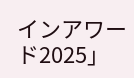インアワード2025」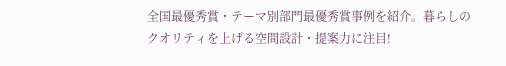全国最優秀賞・テーマ別部門最優秀賞事例を紹介。暮らしのクオリティを上げる空間設計・提案力に注目!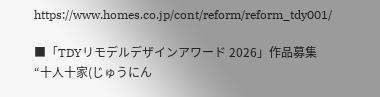https://www.homes.co.jp/cont/reform/reform_tdy001/

■「TDYリモデルデザインアワード 2026」作品募集“十人十家(じゅうにん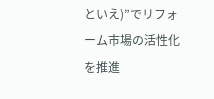といえ)”でリフォーム市場の活性化を推進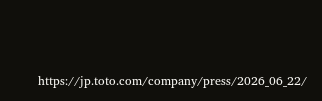https://jp.toto.com/company/press/2026_06_22/